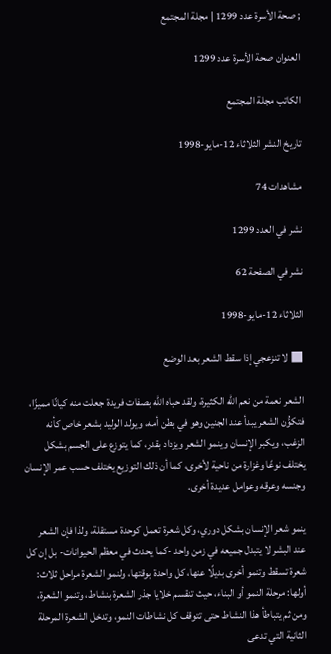; صحة الأسرة عدد 1299 | مجلة المجتمع

العنوان صحة الأسرة عدد 1299

الكاتب مجلة المجتمع

تاريخ النشر الثلاثاء 12-مايو-1998

مشاهدات 74

نشر في العدد 1299

نشر في الصفحة 62

الثلاثاء 12-مايو-1998

■ لا تنزعجي إذا سقط الشعر بعد الوضع

الشعر نعمة من نعم الله الكثيرة، ولقد حباه الله بصفات فريدة جعلت منه كيانًا مميزًا، فتكوُّن الشعر يبدأ عند الجنين وهو في بطن أمه، ويولد الوليد بشعر خاص كأنه الزغب، ويكبر الإنسان وينمو الشعر ويزداد بقدر، كما يتوزع على الجسم بشكل يختلف نوعًا وغزارة من ناحية لأخرى، كما أن ذلك التوزيع يختلف حسب عمر الإنسان وجنسه وعرقه وعوامل عديدة أخرى.

ينمو شعر الإنسان بشكل دوري، وكل شعرة تعمل كوحدة مستقلة، ولذا فإن الشعر عند البشر لا يتبدل جميعه في زمن واحد -كما يحدث في معظم الحيوانات- بل إن كل شعرة تسقط وتنمو أخرى بديلًا عنها، كل واحدة بوقتها، ولنمو الشعرة مراحل ثلاث: أولها: مرحلة النمو أو البناء، حيث تنقسم خلايا جذر الشعرة بنشاط، وتنمو الشعرة، ومن ثم يتباطأ هذا النشاط حتى تتوقف كل نشاطات النمو، وتدخل الشعرة المرحلة الثانية التي تدعى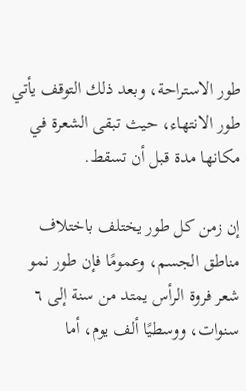طور الاستراحة، وبعد ذلك التوقف يأتي طور الانتهاء، حيث تبقى الشعرة في مكانها مدة قبل أن تسقط.

إن زمن كل طور يختلف باختلاف مناطق الجسم، وعمومًا فإن طور نمو شعر فروة الرأس يمتد من سنة إلى ٦ سنوات، ووسطيًا ألف يوم، أما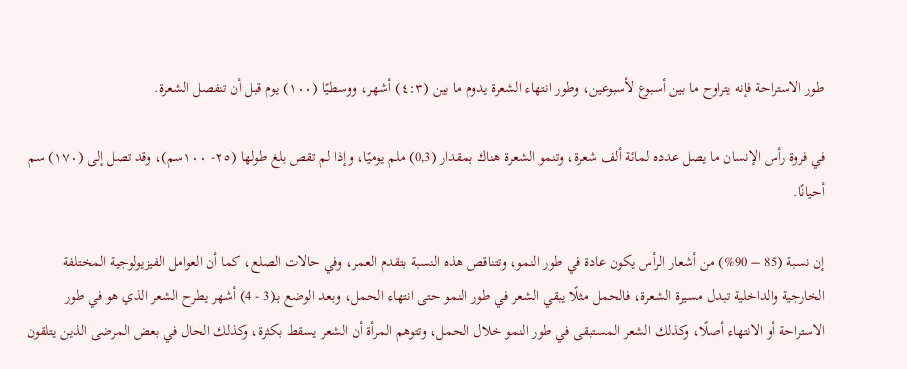طور الاستراحة فإنه يتراوح ما بين أسبوع لأسبوعين، وطور انتهاء الشعرة يدوم ما بين (٤:٣) أشهر، ووسطيًا (١٠٠) يوم قبل أن تنفصل الشعرة.

في فروة رأس الإنسان ما يصل عدده لمائة ألف شعرة، وتنمو الشعرة هناك بمقدار (0,3) ملم يوميًا، وإذا لم تقص بلغ طولها (٢٥- ١٠٠سم)، وقد تصل إلى (١٧٠) سم أحيانًا.

إن نسبة (85 – 90%) من أشعار الرأس يكون عادة في طور النمو، وتتناقص هذه النسبة بتقدم العمر، وفي حالات الصلع، كما أن العوامل الفيزيولوجية المختلفة الخارجية والداخلية تبدل مسيرة الشعرة، فالحمل مثلًا يبقي الشعر في طور النمو حتى انتهاء الحمل، وبعد الوضع بـ(3 - 4) أشهر يطرح الشعر الذي هو في طور الاستراحة أو الانتهاء أصلًا، وكذلك الشعر المستبقى في طور النمو خلال الحمل، وتتوهم المرأة أن الشعر يسقط بكثرة، وكذلك الحال في بعض المرضى الذين يتلقون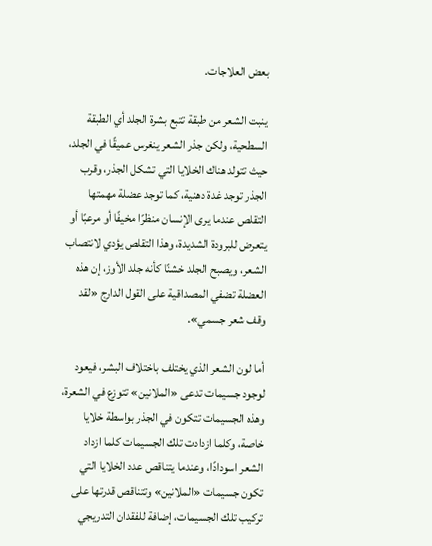بعض العلاجات.

ينبت الشعر من طبقة تتبع بشرة الجلد أي الطبقة السطحية، ولكن جذر الشعر ينغرس عميقًا في الجلد، حيث تتولد هناك الخلايا التي تشكل الجذر، وقرب الجذر توجد غدة دهنية، كما توجد عضلة مهمتها التقلص عندما يرى الإنسان منظرًا مخيفًا أو مرعبًا أو يتعرض للبرودة الشديدة، وهذا التقلص يؤدي لانتصاب الشعر، ويصبح الجلد خشنًا كأنه جلد الأوز، إن هذه العضلة تضفي المصداقية على القول الدارج «لقد وقف شعر جسمي».

أما لون الشعر الذي يختلف باختلاف البشر، فيعود لوجود جسيمات تدعى «الملانين» تتوزع في الشعرة، وهذه الجسيمات تتكون في الجذر بواسطة خلايا خاصة، وكلما ازدادت تلك الجسيمات كلما ازداد الشعر اسودادًا، وعندما يتناقص عدد الخلايا التي تكون جسيمات «الملانين» وتتناقص قدرتها على تركيب تلك الجسيمات، إضافة للفقدان التدريجي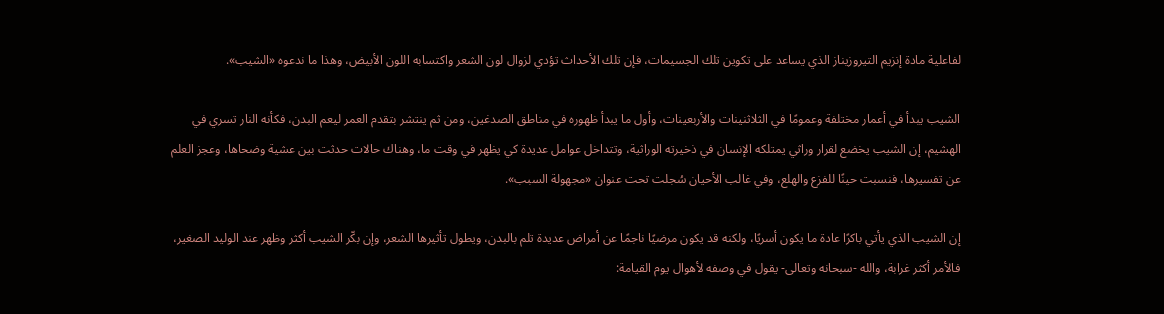لفاعلية مادة إنزيم التيروزيناز الذي يساعد على تكوين تلك الجسيمات، فإن تلك الأحداث تؤدي لزوال لون الشعر واكتسابه اللون الأبيض، وهذا ما ندعوه «الشيب».

الشيب يبدأ في أعمار مختلفة وعمومًا في الثلاثنينات والأربعينات، وأول ما يبدأ ظهوره في مناطق الصدغين، ومن ثم ينتشر بتقدم العمر ليعم البدن، فكأنه النار تسري في الهشيم، إن الشيب يخضع لقرار وراثي يمتلكه الإنسان في ذخيرته الوراثية، وتتداخل عوامل عديدة كي يظهر في وقت ما، وهناك حالات حدثت بين عشية وضحاها، وعجز العلم عن تفسيرها، فنسبت حينًا للفزع والهلع، وفي غالب الأحيان سُجلت تحت عنوان «مجهولة السبب».

إن الشيب الذي يأتي باكرًا عادة ما يكون أسريًا، ولكنه قد يكون مرضيًا ناجمًا عن أمراض عديدة تلم بالبدن، ويطول تأثيرها الشعر، وإن بكّر الشيب أكثر وظهر عند الوليد الصغير، فالأمر أكثر غرابة، والله -سبحانه وتعالى- يقول في وصفه لأهوال يوم القيامة: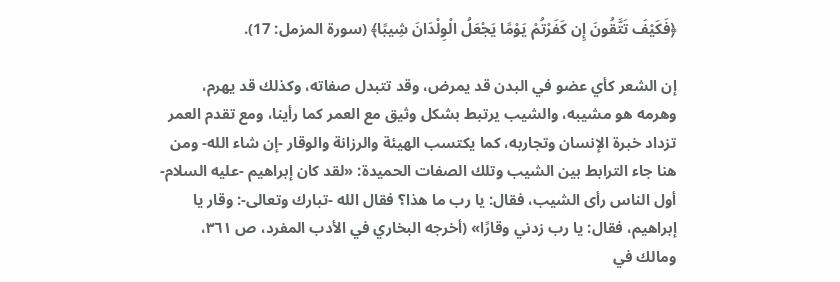﴿فَكَيْفَ تَتَّقُونَ إِن كَفَرْتُمْ يَوْمًا يَجْعَلُ الْوِلْدَانَ شِيبًا﴾ (سورة المزمل: 17).

إن الشعر كأي عضو في البدن قد يمرض، وقد تتبدل صفاته، وكذلك قد يهرم، وهرمه هو مشيبه، والشيب يرتبط بشكل وثيق مع العمر كما رأينا، ومع تقدم العمر تزداد خبرة الإنسان وتجاربه، كما يكتسب الهيئة والرزانة والوقار -إن شاء الله- ومن هنا جاء الترابط بين الشيب وتلك الصفات الحميدة: «لقد كان إبراهيم -عليه السلام- أول الناس رأى الشيب، فقال: يا رب ما هذا؟ فقال الله -تبارك وتعالى-: وقار يا إبراهيم، فقال: يا رب زدني وقارًا» (أخرجه البخاري في الأدب المفرد، ص ٣٦١، ومالك في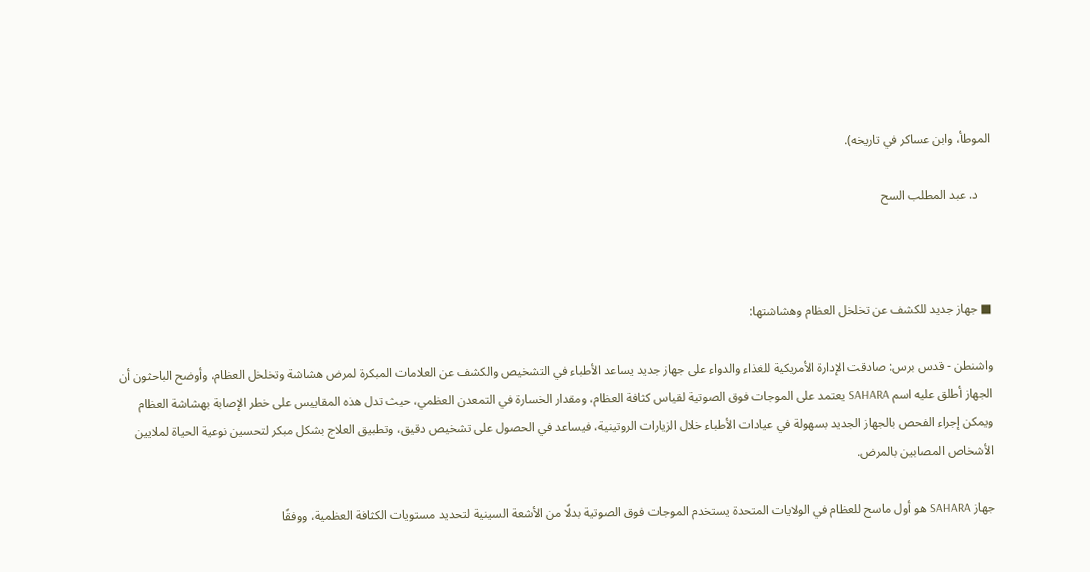الموطأ، وابن عساكر في تاريخه).

    د. عبد المطلب السح



■ جهاز جديد للكشف عن تخلخل العظام وهشاشتها:

واشنطن - قدس برس: صادقت الإدارة الأمريكية للغذاء والدواء على جهاز جديد يساعد الأطباء في التشخيص والكشف عن العلامات المبكرة لمرض هشاشة وتخلخل العظام، وأوضح الباحثون أن الجهاز أطلق عليه اسم SAHARA يعتمد على الموجات فوق الصوتية لقياس كثافة العظام، ومقدار الخسارة في التمعدن العظمي، حيث تدل هذه المقاييس على خطر الإصابة بهشاشة العظام ويمكن إجراء الفحص بالجهاز الجديد بسهولة في عيادات الأطباء خلال الزيارات الروتينية، فيساعد في الحصول على تشخيص دقيق، وتطبيق العلاج بشكل مبكر لتحسين نوعية الحياة لملايين الأشخاص المصابين بالمرض.

جهاز SAHARA هو أول ماسح للعظام في الولايات المتحدة يستخدم الموجات فوق الصوتية بدلًا من الأشعة السينية لتحديد مستويات الكثافة العظمية، ووفقًا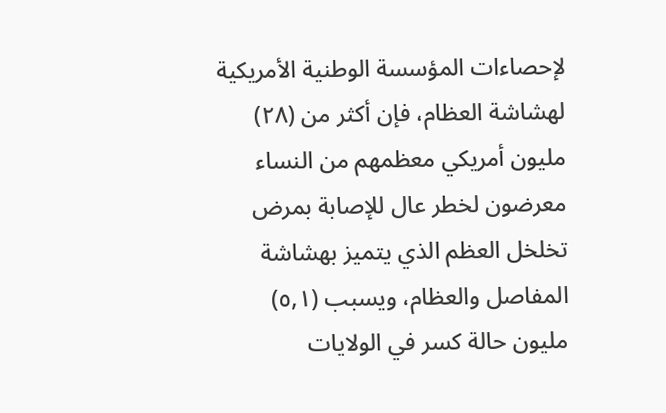لإحصاءات المؤسسة الوطنية الأمريكية لهشاشة العظام، فإن أكثر من (٢٨) مليون أمريكي معظمهم من النساء معرضون لخطر عال للإصابة بمرض تخلخل العظم الذي يتميز بهشاشة المفاصل والعظام، ويسبب (٥,١) مليون حالة كسر في الولايات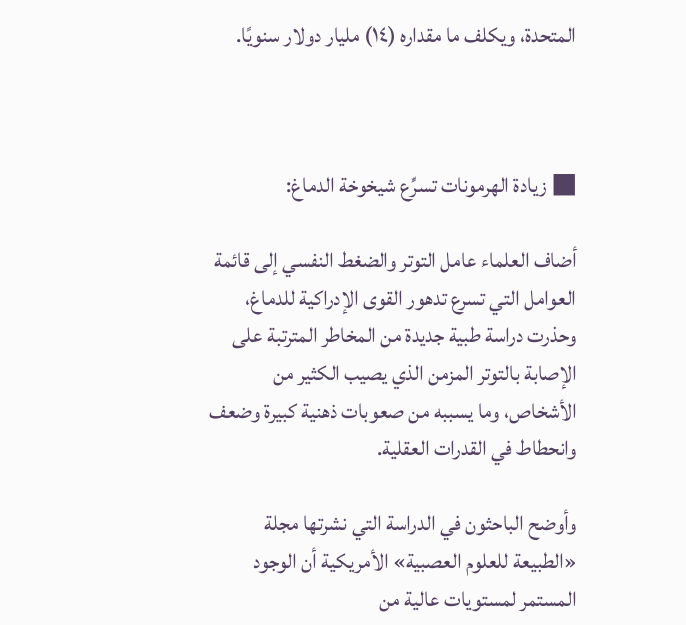المتحدة، ويكلف ما مقداره (١٤) مليار دولار سنويًا.



■ زيادة الهرمونات تسرِّع شيخوخة الدماغ:

أضاف العلماء عامل التوتر والضغط النفسي إلى قائمة العوامل التي تسرع تدهور القوى الإدراكية للدماغ، وحذرت دراسة طبية جديدة من المخاطر المترتبة على الإصابة بالتوتر المزمن الذي يصيب الكثير من الأشخاص، وما يسببه من صعوبات ذهنية كبيرة وضعف وانحطاط في القدرات العقلية.

وأوضح الباحثون في الدراسة التي نشرتها مجلة «الطبيعة للعلوم العصبية» الأمريكية أن الوجود المستمر لمستويات عالية من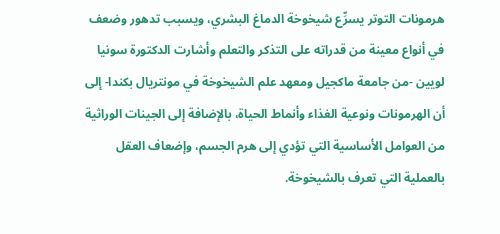هرمونات التوتر يسرِّع شيخوخة الدماغ البشري، ويسبب تدهور وضعف في أنواع معينة من قدراته على التذكر والتعلم وأشارت الدكتورة سونيا لويين -من جامعة ماكجيل ومعهد علم الشيخوخة في مونتريال بكندا- إلى أن الهرمونات ونوعية الغذاء وأنماط الحياة، بالإضافة إلى الجينات الوراثية من العوامل الأساسية التي تؤدي إلى هرم الجسم، وإضعاف العقل بالعملية التي تعرف بالشيخوخة.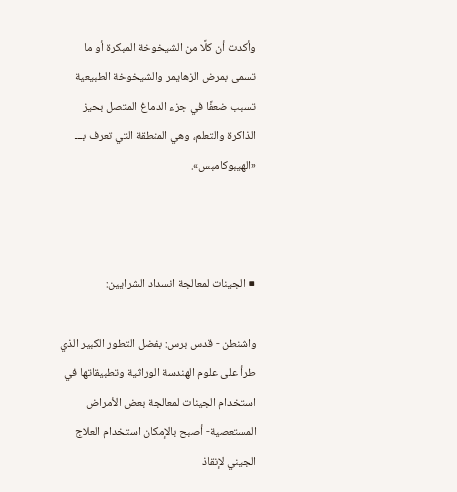وأكدت أن كلًا من الشيخوخة المبكرة أو ما تسمى بمرض الزهايمر والشيخوخة الطبيعية تسبب ضعفًا في جزء الدماغ المتصل بحيز الذاكرة والتعلم، وهي المنطقة التي تعرف بـــ «الهيبوكامبس».



■ الجينات لمعالجة انسداد الشرايين:

واشنطن - قدس برس: بفضل التطور الكبير الذي طرأ على علوم الهندسة الوراثية وتطبيقاتها في استخدام الجينات لمعالجة بعض الأمراض المستعصية- أصبح بالإمكان استخدام العلاج الجيني لإنقاذ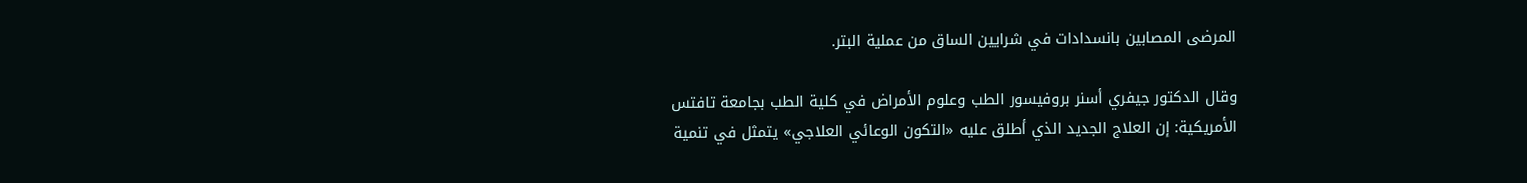المرضى المصابين بانسدادات في شرايين الساق من عملية البتر.

وقال الدكتور جيفري أسنر بروفيسور الطب وعلوم الأمراض في كلية الطب بجامعة تافتس الأمريكية: إن العلاج الجديد الذي أطلق عليه «التكون الوعائي العلاجي» يتمثل في تنمية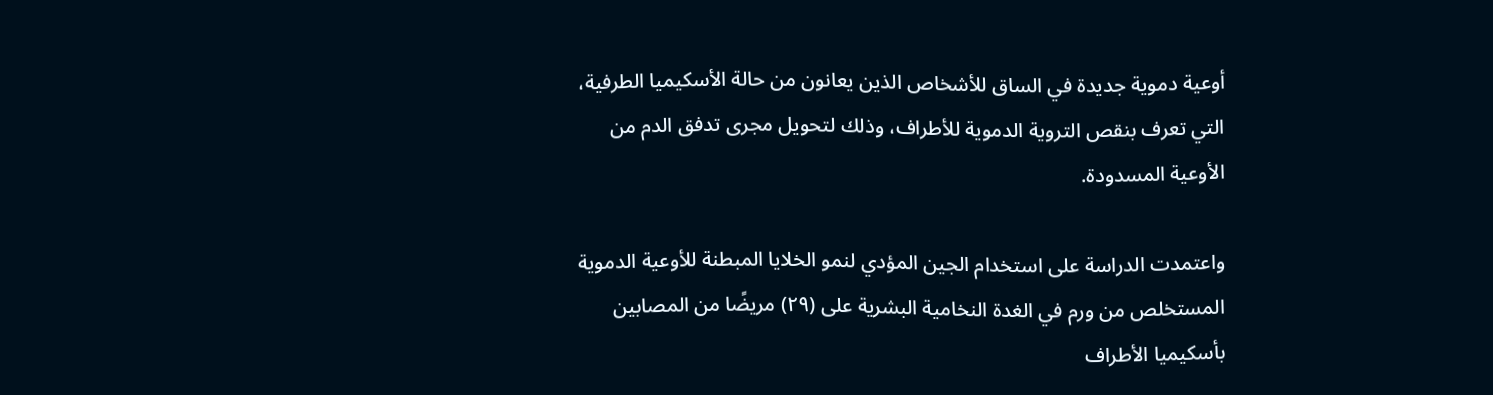أوعية دموية جديدة في الساق للأشخاص الذين يعانون من حالة الأسكيميا الطرفية، التي تعرف بنقص التروية الدموية للأطراف، وذلك لتحويل مجرى تدفق الدم من الأوعية المسدودة.

واعتمدت الدراسة على استخدام الجين المؤدي لنمو الخلايا المبطنة للأوعية الدموية المستخلص من ورم في الغدة النخامية البشرية على (٢٩) مريضًا من المصابين بأسكيميا الأطراف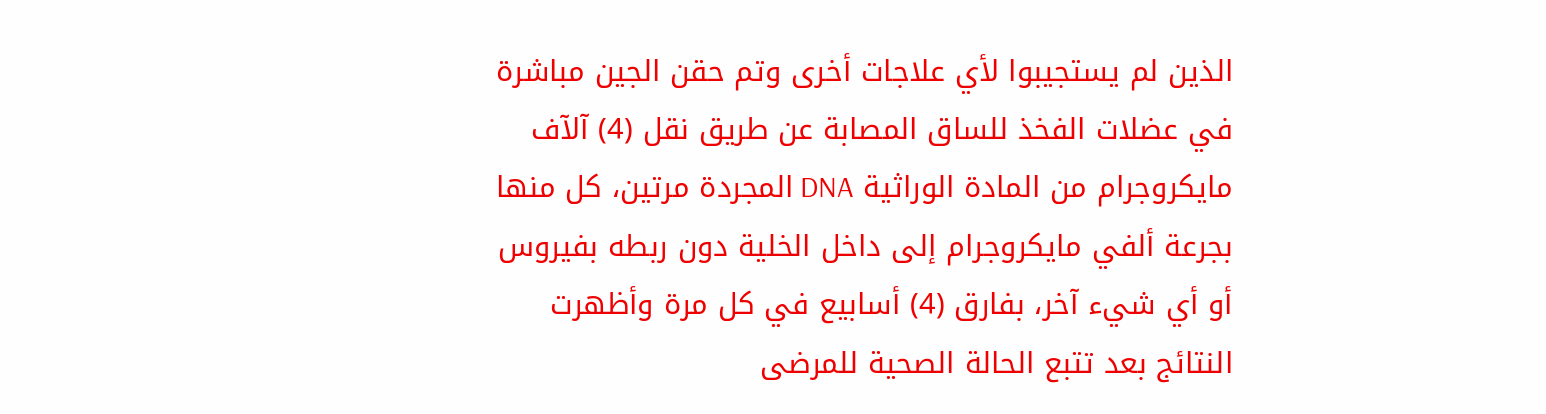الذين لم يستجيبوا لأي علاجات أخرى وتم حقن الجين مباشرة في عضلات الفخذ للساق المصابة عن طريق نقل (4) آلآف مايكروجرام من المادة الوراثية DNA المجردة مرتين، كل منها بجرعة ألفي مايكروجرام إلى داخل الخلية دون ربطه بفيروس أو أي شيء آخر، بفارق (4) أسابيع في كل مرة وأظهرت النتائج بعد تتبع الحالة الصحية للمرضى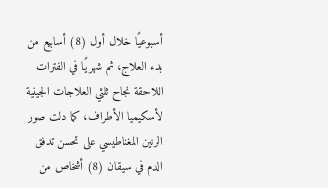أسبوعيًا خلال أول (8) أسابيع من بدء العلاج، ثم شهريًا في الفترات اللاحقة نجاح ثلثي العلاجات الجينية لأسكيميا الأطراف، كما دلت صور الرنين المغناطيسي على تحسن تدفق الدم في سيقان (8) أشخاص من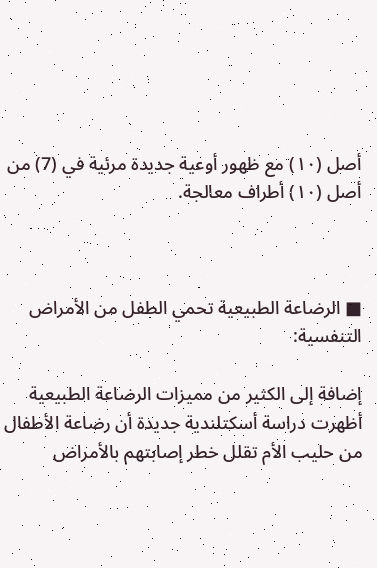أصل (١٠) مع ظهور أوعية جديدة مرئية في (7) من أصل (١٠) أطراف معالجة.



■ الرضاعة الطبيعية تحمي الطفل من الأمراض التنفسية:

إضافة إلى الكثير من مميزات الرضاعة الطبيعية أظهرت دراسة أسكتلندية جديدة أن رضاعة الأطفال من حليب الأم تقلل خطر إصابتهم بالأمراض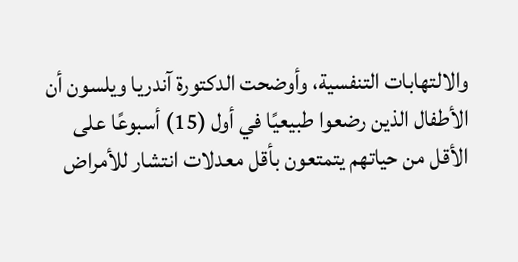والالتهابات التنفسية، وأوضحت الدكتورة آندريا ويلسون أن الأطفال الذين رضعوا طبيعيًا في أول (15) أسبوعًا على الأقل من حياتهم يتمتعون بأقل معدلات انتشار للأمراض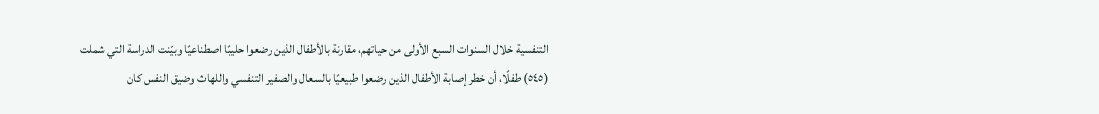التنفسية خلال السنوات السبع الأولى من حياتهم، مقارنة بالأطفال الذين رضعوا حليبًا اصطناعيًا وبيّنت الدراسة التي شملت (٥٤٥) طفلًا، أن خطر إصابة الأطفال الذين رضعوا طبيعيًا بالسعال والصفير التنفسي واللهاث وضيق النفس كان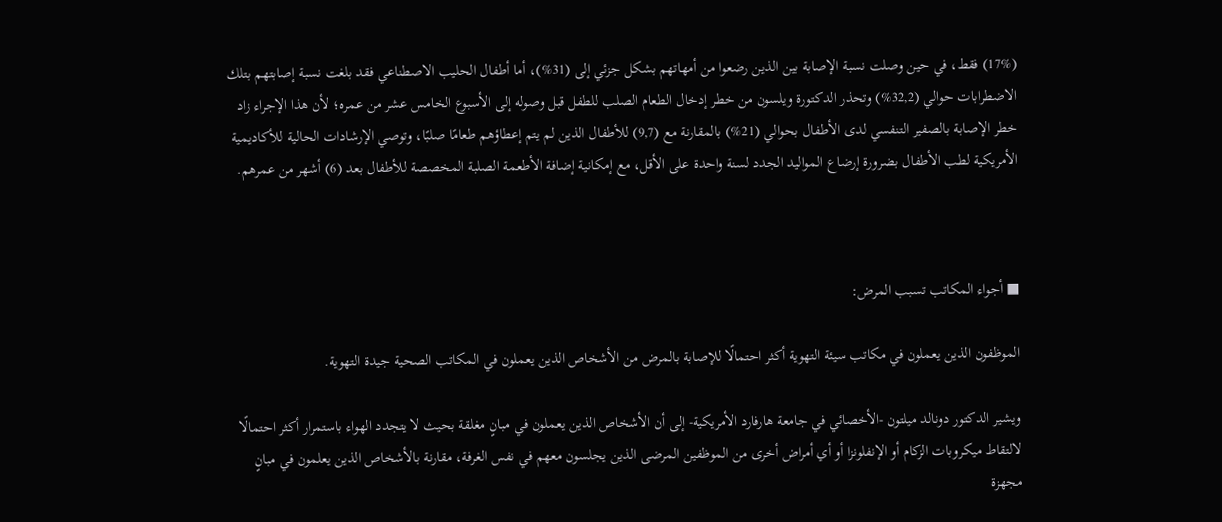(17%) فقط، في حين وصلت نسبة الإصابة بين الذين رضعوا من أمهاتهم بشكل جزئي إلى (31%)، أما أطفال الحليب الاصطناعي فقد بلغت نسبة إصابتهم بتلك الاضطرابات حوالي (32,2%) وتحذر الدكتورة ويلسون من خطر إدخال الطعام الصلب للطفل قبل وصوله إلى الأسبوع الخامس عشر من عمره؛ لأن هذا الإجراء زاد خطر الإصابة بالصفير التنفسي لدى الأطفال بحوالي (21%) بالمقارنة مع (9,7) للأطفال الذين لم يتم إعطاؤهم طعامًا صلبًا، وتوصي الإرشادات الحالية للأكاديمية الأمريكية لطب الأطفال بضرورة إرضاع المواليد الجدد لسنة واحدة على الأقل، مع إمكانية إضافة الأطعمة الصلبة المخصصة للأطفال بعد (6) أشهر من عمرهم.



■ أجواء المكاتب تسبب المرض:

الموظفون الذين يعملون في مكاتب سيئة التهوية أكثر احتمالًا للإصابة بالمرض من الأشخاص الذين يعملون في المكاتب الصحية جيدة التهوية.

ويشير الدكتور دونالد ميلتون -الأخصائي في جامعة هارفارد الأمريكية- إلى أن الأشخاص الذين يعملون في مبانٍ مغلقة بحيث لا يتجدد الهواء باستمرار أكثر احتمالًا لالتقاط ميكروبات الزكام أو الإنفلونزا أو أي أمراض أخرى من الموظفين المرضى الذين يجلسون معهم في نفس الغرفة، مقارنة بالأشخاص الذين يعلمون في مبانٍ مجهزة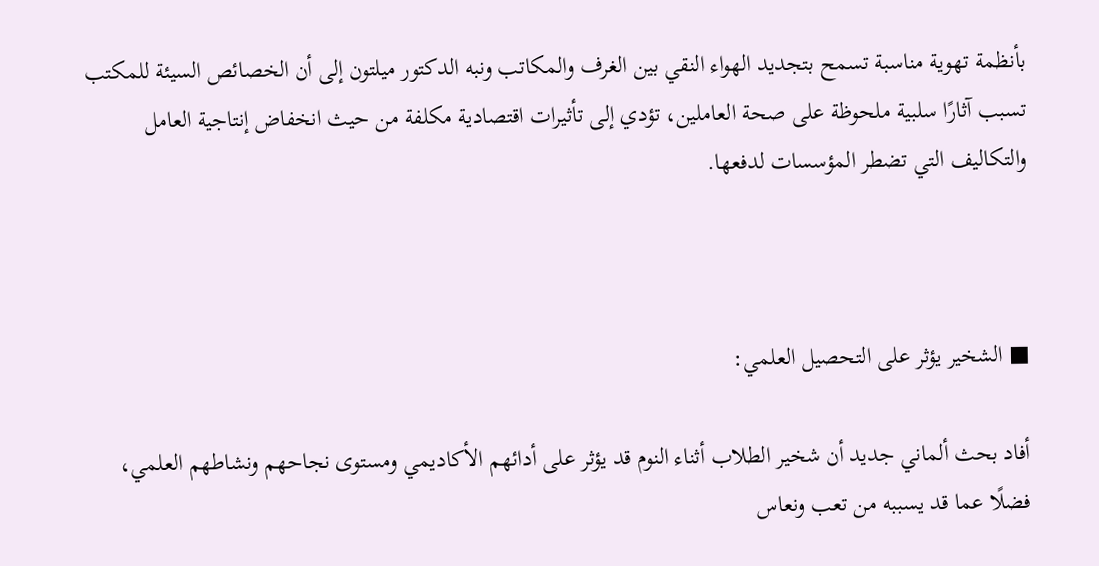بأنظمة تهوية مناسبة تسمح بتجديد الهواء النقي بين الغرف والمكاتب ونبه الدكتور ميلتون إلى أن الخصائص السيئة للمكتب تسبب آثارًا سلبية ملحوظة على صحة العاملين، تؤدي إلى تأثيرات اقتصادية مكلفة من حيث انخفاض إنتاجية العامل والتكاليف التي تضطر المؤسسات لدفعها.



■ الشخير يؤثر على التحصيل العلمي:

أفاد بحث ألماني جديد أن شخير الطلاب أثناء النوم قد يؤثر على أدائهم الأكاديمي ومستوى نجاحهم ونشاطهم العلمي، فضلًا عما قد يسببه من تعب ونعاس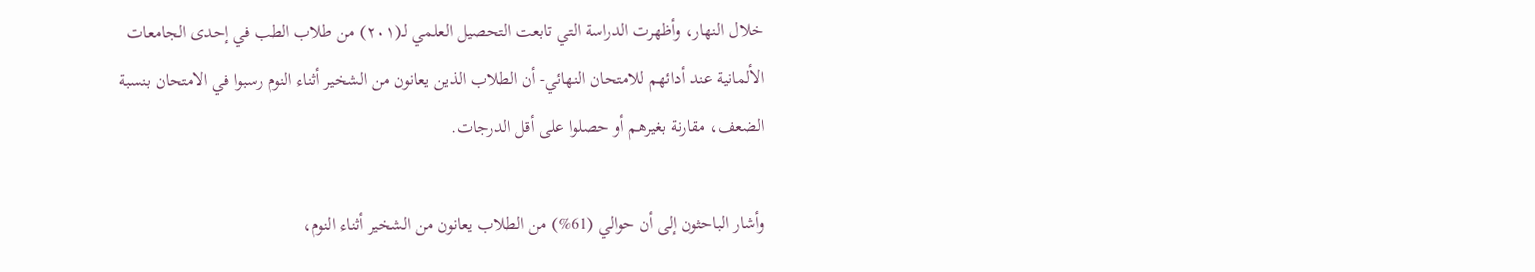خلال النهار، وأظهرت الدراسة التي تابعت التحصيل العلمي لـ(٢٠١) من طلاب الطب في إحدى الجامعات الألمانية عند أدائهم للامتحان النهائي- أن الطلاب الذين يعانون من الشخير أثناء النوم رسبوا في الامتحان بنسبة الضعف، مقارنة بغيرهم أو حصلوا على أقل الدرجات.

وأشار الباحثون إلى أن حوالي (61%) من الطلاب يعانون من الشخير أثناء النوم،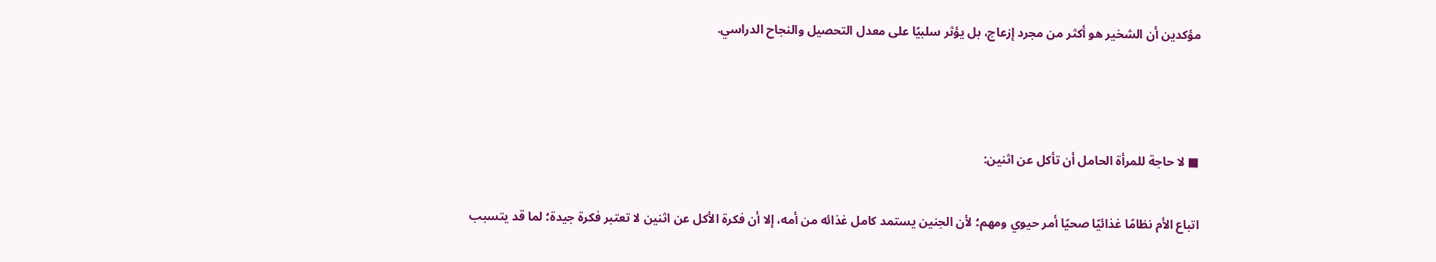مؤكدين أن الشخير هو أكثر من مجرد إزعاج، بل يؤثر سلبيًا على معدل التحصيل والنجاح الدراسي.



■ لا حاجة للمرأة الحامل أن تأكل عن اثنين:

اتباع الأم نظامًا غذائيًا صحيًا أمر حيوي ومهم؛ لأن الجنين يستمد كامل غذائه من أمه، إلا أن فكرة الأكل عن اثنين لا تعتبر فكرة جيدة؛ لما قد يتسبب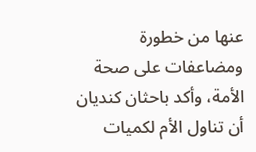عنها من خطورة ومضاعفات على صحة الأمة، وأكد باحثان كنديان أن تناول الأم لكميات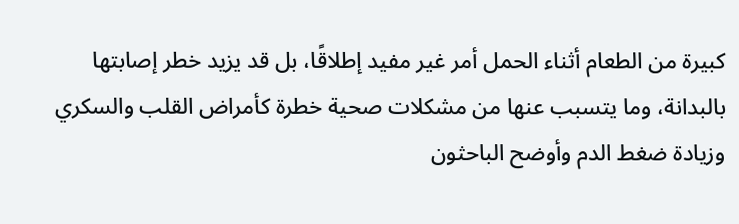كبيرة من الطعام أثناء الحمل أمر غير مفيد إطلاقًا، بل قد يزيد خطر إصابتها بالبدانة، وما يتسبب عنها من مشكلات صحية خطرة كأمراض القلب والسكري وزيادة ضغط الدم وأوضح الباحثون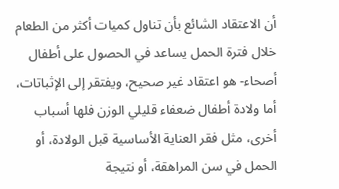أن الاعتقاد الشائع بأن تناول كميات أكثر من الطعام خلال فترة الحمل يساعد في الحصول على أطفال أصحاء- هو اعتقاد غير صحيح، ويفتقر إلى الإثباتات، أما ولادة أطفال ضعفاء قليلي الوزن فلها أسباب أخرى، مثل فقر العناية الأساسية قبل الولادة، أو الحمل في سن المراهقة، أو نتيجة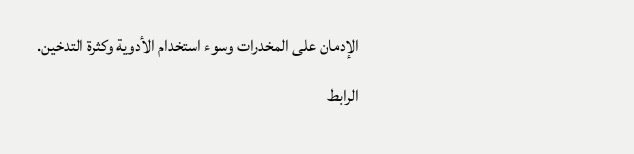الإدمان على المخدرات وسوء استخدام الأدوية وكثرة التدخين.

الرابط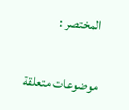المختصر :

موضوعات متعلقة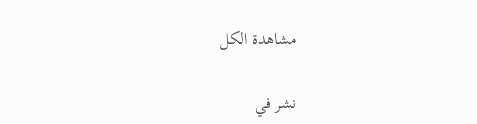مشاهدة الكل

نشر في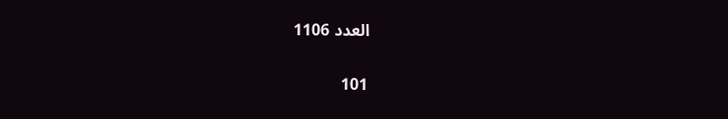العدد 1106

101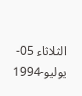الثلاثاء 05-يوليو-1994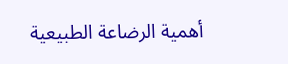أهمية الرضاعة الطبيعية